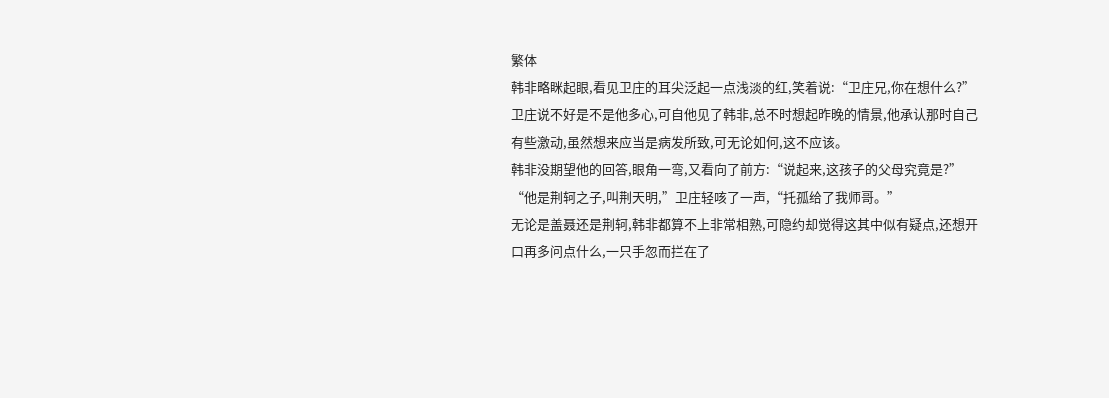繁体
韩非略眯起眼,看见卫庄的耳尖泛起一点浅淡的红,笑着说:“卫庄兄,你在想什么?”
卫庄说不好是不是他多心,可自他见了韩非,总不时想起昨晚的情景,他承认那时自己有些激动,虽然想来应当是病发所致,可无论如何,这不应该。
韩非没期望他的回答,眼角一弯,又看向了前方:“说起来,这孩子的父母究竟是?”
“他是荆轲之子,叫荆天明,”卫庄轻咳了一声,“托孤给了我师哥。”
无论是盖聂还是荆轲,韩非都算不上非常相熟,可隐约却觉得这其中似有疑点,还想开口再多问点什么,一只手忽而拦在了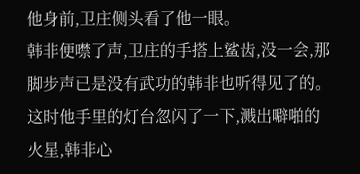他身前,卫庄侧头看了他一眼。
韩非便噤了声,卫庄的手搭上鲨齿,没一会,那脚步声已是没有武功的韩非也听得见了的。这时他手里的灯台忽闪了一下,溅出噼啪的火星,韩非心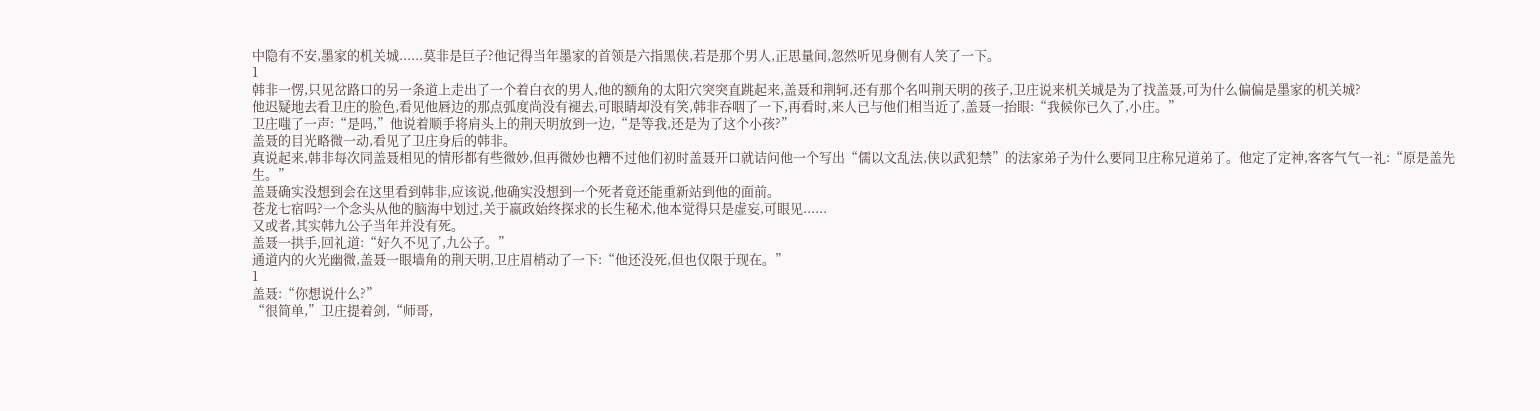中隐有不安,墨家的机关城......莫非是巨子?他记得当年墨家的首领是六指黑侠,若是那个男人,正思量间,忽然听见身侧有人笑了一下。
1
韩非一愣,只见岔路口的另一条道上走出了一个着白衣的男人,他的额角的太阳穴突突直跳起来,盖聂和荆轲,还有那个名叫荆天明的孩子,卫庄说来机关城是为了找盖聂,可为什么偏偏是墨家的机关城?
他迟疑地去看卫庄的脸色,看见他唇边的那点弧度尚没有褪去,可眼睛却没有笑,韩非吞咽了一下,再看时,来人已与他们相当近了,盖聂一抬眼:“我候你已久了,小庄。”
卫庄嗤了一声:“是吗,”他说着顺手将肩头上的荆天明放到一边,“是等我,还是为了这个小孩?”
盖聂的目光略微一动,看见了卫庄身后的韩非。
真说起来,韩非每次同盖聂相见的情形都有些微妙,但再微妙也糟不过他们初时盖聂开口就诘问他一个写出“儒以文乱法,侠以武犯禁”的法家弟子为什么要同卫庄称兄道弟了。他定了定神,客客气气一礼:“原是盖先生。”
盖聂确实没想到会在这里看到韩非,应该说,他确实没想到一个死者竟还能重新站到他的面前。
苍龙七宿吗?一个念头从他的脑海中划过,关于嬴政始终探求的长生秘术,他本觉得只是虚妄,可眼见......
又或者,其实韩九公子当年并没有死。
盖聂一拱手,回礼道:“好久不见了,九公子。”
通道内的火光幽微,盖聂一眼墙角的荆天明,卫庄眉梢动了一下:“他还没死,但也仅限于现在。”
1
盖聂:“你想说什么?”
“很简单,”卫庄提着剑,“师哥,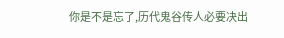你是不是忘了,历代鬼谷传人必要决出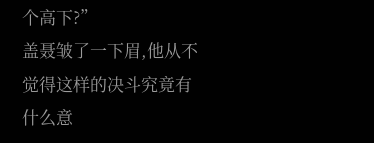个高下?”
盖聂皱了一下眉,他从不觉得这样的决斗究竟有什么意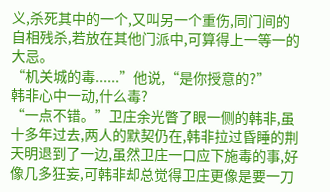义,杀死其中的一个,又叫另一个重伤,同门间的自相残杀,若放在其他门派中,可算得上一等一的大忌。
“机关城的毒......”他说,“是你授意的?”
韩非心中一动,什么毒?
“一点不错。”卫庄余光瞥了眼一侧的韩非,虽十多年过去,两人的默契仍在,韩非拉过昏睡的荆天明退到了一边,虽然卫庄一口应下施毒的事,好像几多狂妄,可韩非却总觉得卫庄更像是要一刀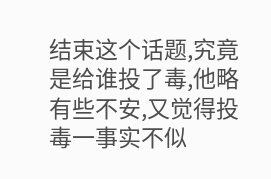结束这个话题,究竟是给谁投了毒,他略有些不安,又觉得投毒一事实不似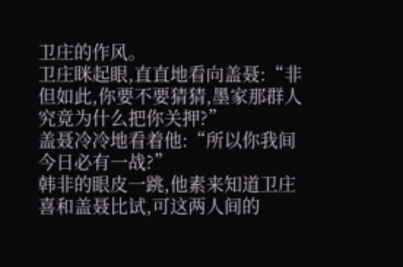卫庄的作风。
卫庄眯起眼,直直地看向盖聂:“非但如此,你要不要猜猜,墨家那群人究竟为什么把你关押?”
盖聂冷冷地看着他:“所以你我间今日必有一战?”
韩非的眼皮一跳,他素来知道卫庄喜和盖聂比试,可这两人间的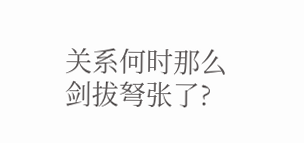关系何时那么剑拔弩张了?